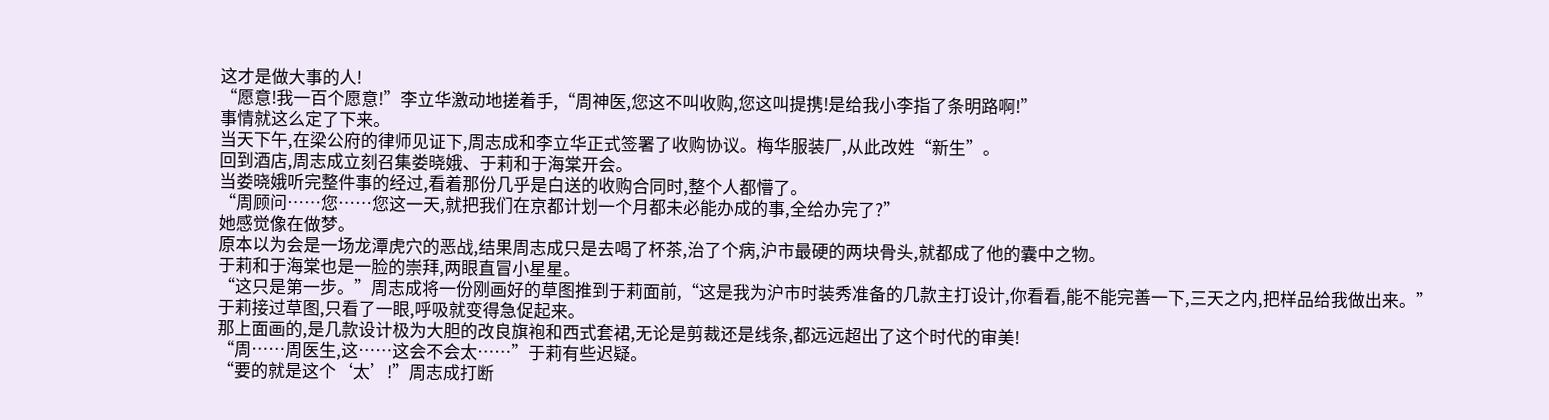这才是做大事的人!
“愿意!我一百个愿意!”李立华激动地搓着手,“周神医,您这不叫收购,您这叫提携!是给我小李指了条明路啊!”
事情就这么定了下来。
当天下午,在梁公府的律师见证下,周志成和李立华正式签署了收购协议。梅华服装厂,从此改姓“新生”。
回到酒店,周志成立刻召集娄晓娥、于莉和于海棠开会。
当娄晓娥听完整件事的经过,看着那份几乎是白送的收购合同时,整个人都懵了。
“周顾问……您……您这一天,就把我们在京都计划一个月都未必能办成的事,全给办完了?”
她感觉像在做梦。
原本以为会是一场龙潭虎穴的恶战,结果周志成只是去喝了杯茶,治了个病,沪市最硬的两块骨头,就都成了他的囊中之物。
于莉和于海棠也是一脸的崇拜,两眼直冒小星星。
“这只是第一步。”周志成将一份刚画好的草图推到于莉面前,“这是我为沪市时装秀准备的几款主打设计,你看看,能不能完善一下,三天之内,把样品给我做出来。”
于莉接过草图,只看了一眼,呼吸就变得急促起来。
那上面画的,是几款设计极为大胆的改良旗袍和西式套裙,无论是剪裁还是线条,都远远超出了这个时代的审美!
“周……周医生,这……这会不会太……”于莉有些迟疑。
“要的就是这个‘太’!”周志成打断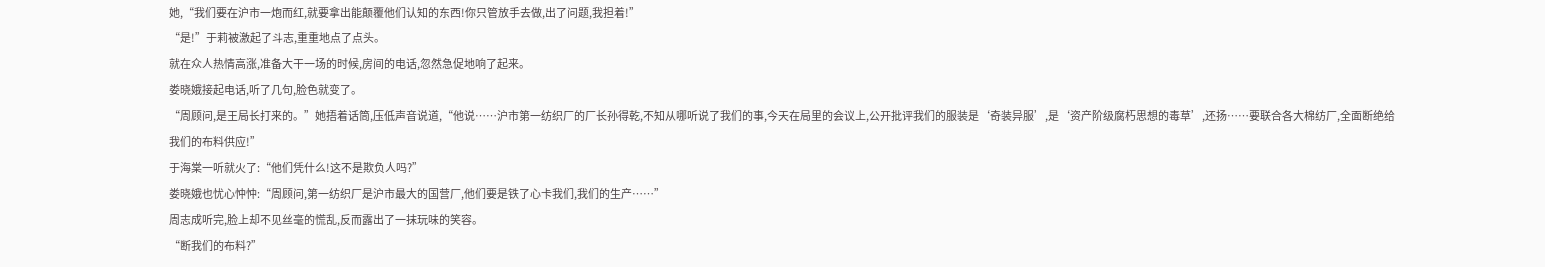她,“我们要在沪市一炮而红,就要拿出能颠覆他们认知的东西!你只管放手去做,出了问题,我担着!”
“是!”于莉被激起了斗志,重重地点了点头。
就在众人热情高涨,准备大干一场的时候,房间的电话,忽然急促地响了起来。
娄晓娥接起电话,听了几句,脸色就变了。
“周顾问,是王局长打来的。”她捂着话筒,压低声音说道,“他说……沪市第一纺织厂的厂长孙得乾,不知从哪听说了我们的事,今天在局里的会议上,公开批评我们的服装是‘奇装异服’,是‘资产阶级腐朽思想的毒草’,还扬……要联合各大棉纺厂,全面断绝给我们的布料供应!”
于海棠一听就火了:“他们凭什么!这不是欺负人吗?”
娄晓娥也忧心忡忡:“周顾问,第一纺织厂是沪市最大的国营厂,他们要是铁了心卡我们,我们的生产……”
周志成听完,脸上却不见丝毫的慌乱,反而露出了一抹玩味的笑容。
“断我们的布料?”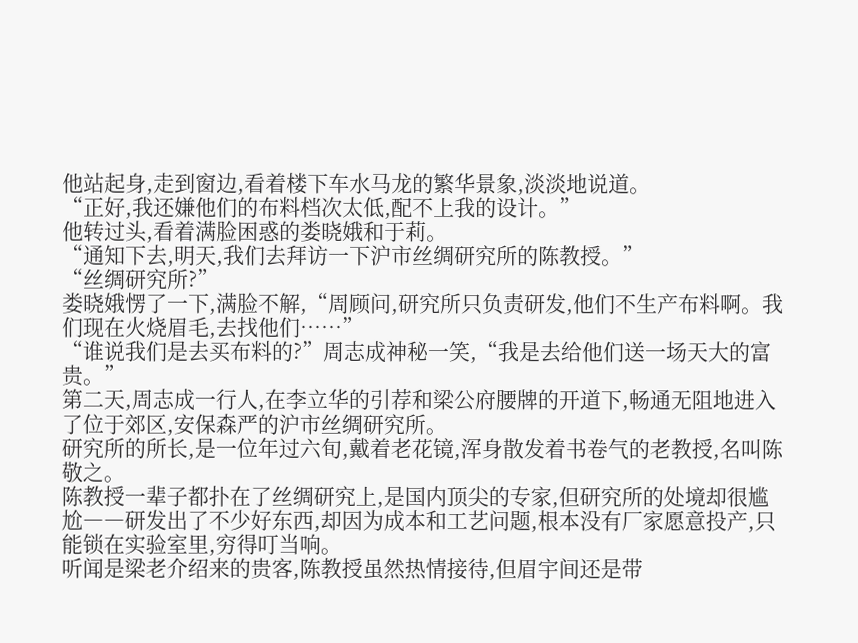他站起身,走到窗边,看着楼下车水马龙的繁华景象,淡淡地说道。
“正好,我还嫌他们的布料档次太低,配不上我的设计。”
他转过头,看着满脸困惑的娄晓娥和于莉。
“通知下去,明天,我们去拜访一下沪市丝绸研究所的陈教授。”
“丝绸研究所?”
娄晓娥愣了一下,满脸不解,“周顾问,研究所只负责研发,他们不生产布料啊。我们现在火烧眉毛,去找他们……”
“谁说我们是去买布料的?”周志成神秘一笑,“我是去给他们送一场天大的富贵。”
第二天,周志成一行人,在李立华的引荐和梁公府腰牌的开道下,畅通无阻地进入了位于郊区,安保森严的沪市丝绸研究所。
研究所的所长,是一位年过六旬,戴着老花镜,浑身散发着书卷气的老教授,名叫陈敬之。
陈教授一辈子都扑在了丝绸研究上,是国内顶尖的专家,但研究所的处境却很尴尬――研发出了不少好东西,却因为成本和工艺问题,根本没有厂家愿意投产,只能锁在实验室里,穷得叮当响。
听闻是梁老介绍来的贵客,陈教授虽然热情接待,但眉宇间还是带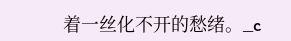着一丝化不开的愁绪。_c